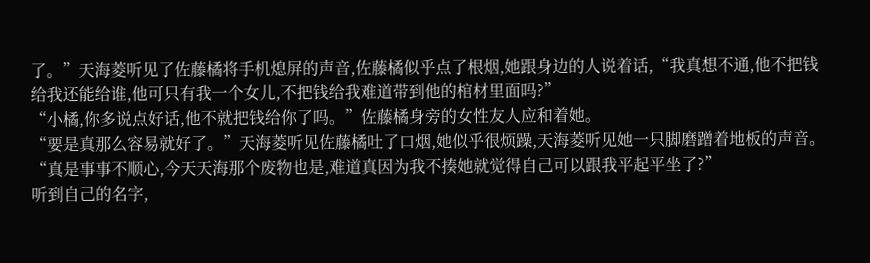了。”天海菱听见了佐藤橘将手机熄屏的声音,佐藤橘似乎点了根烟,她跟身边的人说着话,“我真想不通,他不把钱给我还能给谁,他可只有我一个女儿,不把钱给我难道带到他的棺材里面吗?”
“小橘,你多说点好话,他不就把钱给你了吗。”佐藤橘身旁的女性友人应和着她。
“要是真那么容易就好了。”天海菱听见佐藤橘吐了口烟,她似乎很烦躁,天海菱听见她一只脚磨蹭着地板的声音。
“真是事事不顺心,今天天海那个废物也是,难道真因为我不揍她就觉得自己可以跟我平起平坐了?”
听到自己的名字,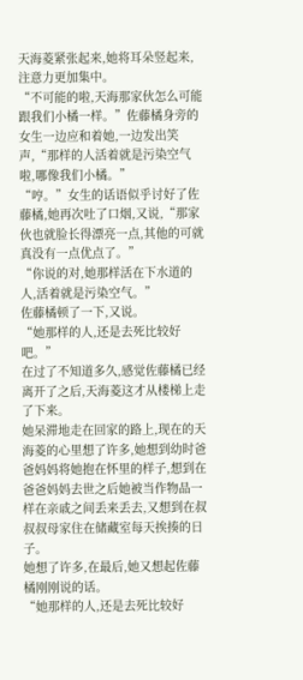天海菱紧张起来,她将耳朵竖起来,注意力更加集中。
“不可能的啦,天海那家伙怎么可能跟我们小橘一样。”佐藤橘身旁的女生一边应和着她,一边发出笑声,“那样的人活着就是污染空气啦,哪像我们小橘。”
“哼。”女生的话语似乎讨好了佐藤橘,她再次吐了口烟,又说,“那家伙也就脸长得漂亮一点,其他的可就真没有一点优点了。”
“你说的对,她那样活在下水道的人,活着就是污染空气。”
佐藤橘顿了一下,又说。
“她那样的人,还是去死比较好吧。”
在过了不知道多久,感觉佐藤橘已经离开了之后,天海菱这才从楼梯上走了下来。
她呆滞地走在回家的路上,现在的天海菱的心里想了许多,她想到幼时爸爸妈妈将她抱在怀里的样子,想到在爸爸妈妈去世之后她被当作物品一样在亲戚之间丢来丢去,又想到在叔叔叔母家住在储藏室每天挨揍的日子。
她想了许多,在最后,她又想起佐藤橘刚刚说的话。
“她那样的人,还是去死比较好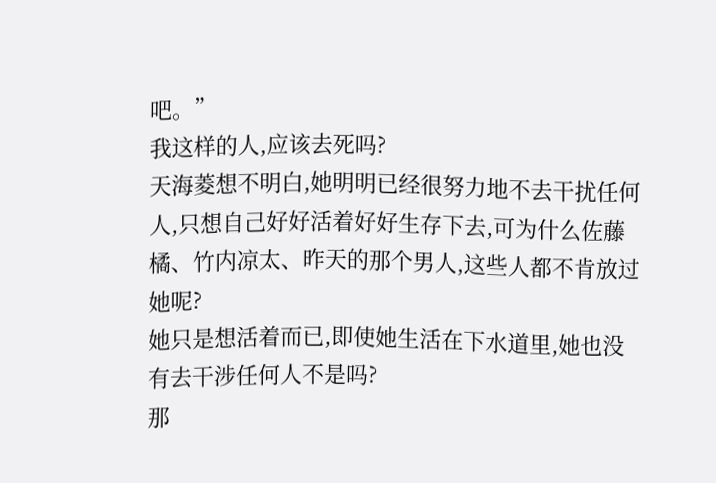吧。”
我这样的人,应该去死吗?
天海菱想不明白,她明明已经很努力地不去干扰任何人,只想自己好好活着好好生存下去,可为什么佐藤橘、竹内凉太、昨天的那个男人,这些人都不肯放过她呢?
她只是想活着而已,即使她生活在下水道里,她也没有去干涉任何人不是吗?
那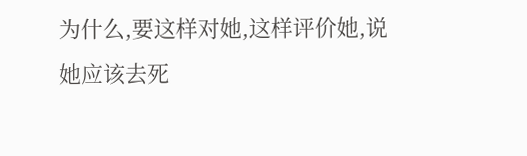为什么,要这样对她,这样评价她,说她应该去死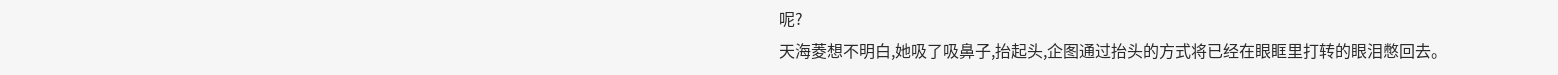呢?
天海菱想不明白,她吸了吸鼻子,抬起头,企图通过抬头的方式将已经在眼眶里打转的眼泪憋回去。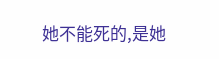她不能死的,是她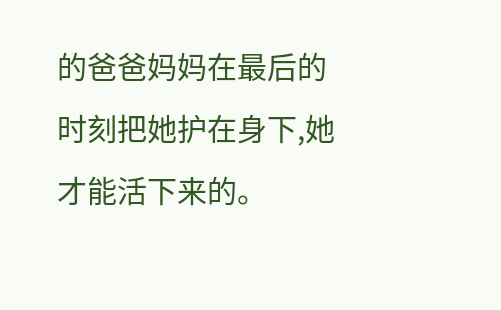的爸爸妈妈在最后的时刻把她护在身下,她才能活下来的。